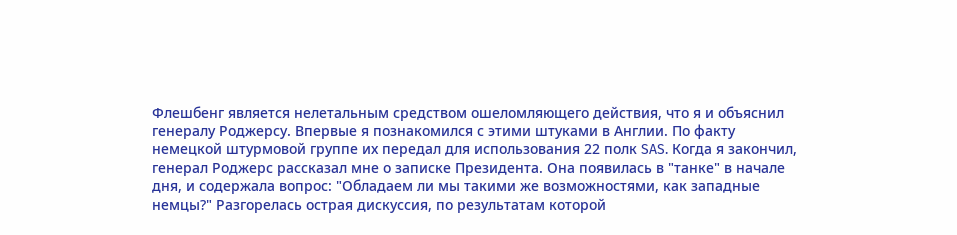Флешбенг является нелетальным средством ошеломляющего действия, что я и объяснил генералу Роджерсу. Впервые я познакомился с этими штуками в Англии. По факту немецкой штурмовой группе их передал для использования 22 полк SAS. Когда я закончил, генерал Роджерс рассказал мне о записке Президента. Она появилась в "танке" в начале дня, и содержала вопрос: "Обладаем ли мы такими же возможностями, как западные немцы?" Разгорелась острая дискуссия, по результатам которой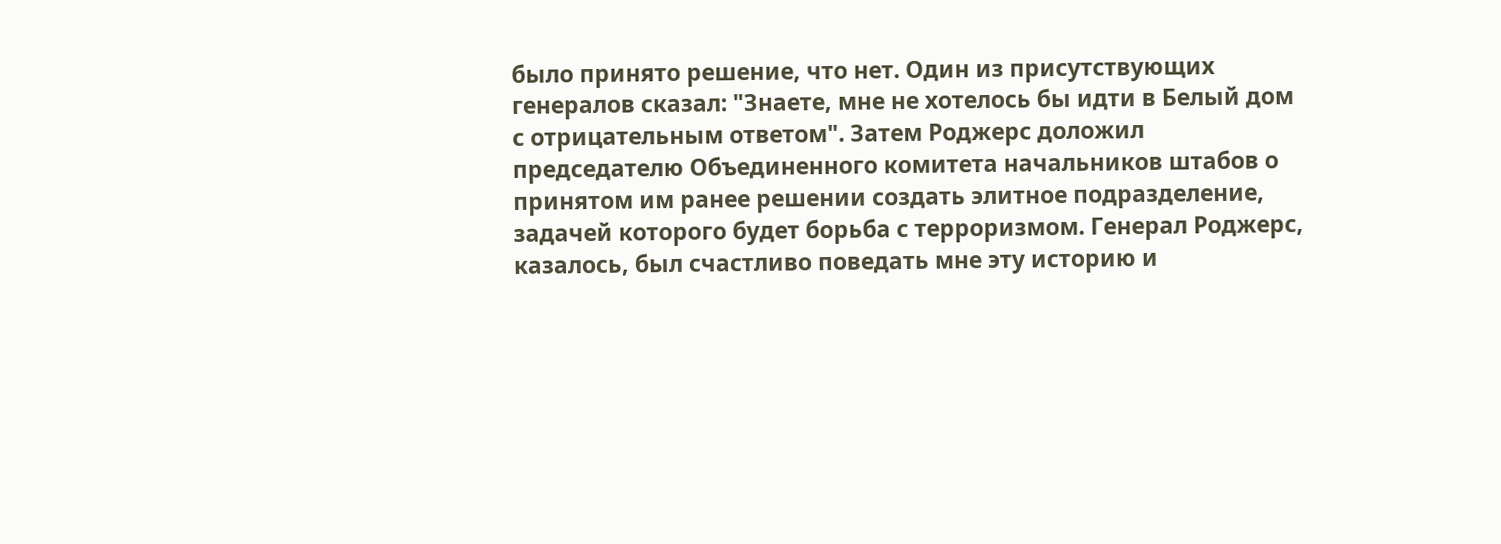было принято решение, что нет. Один из присутствующих генералов сказал: "Знаете, мне не хотелось бы идти в Белый дом с отрицательным ответом". Затем Роджерс доложил председателю Объединенного комитета начальников штабов о принятом им ранее решении создать элитное подразделение, задачей которого будет борьба с терроризмом. Генерал Роджерс, казалось, был счастливо поведать мне эту историю и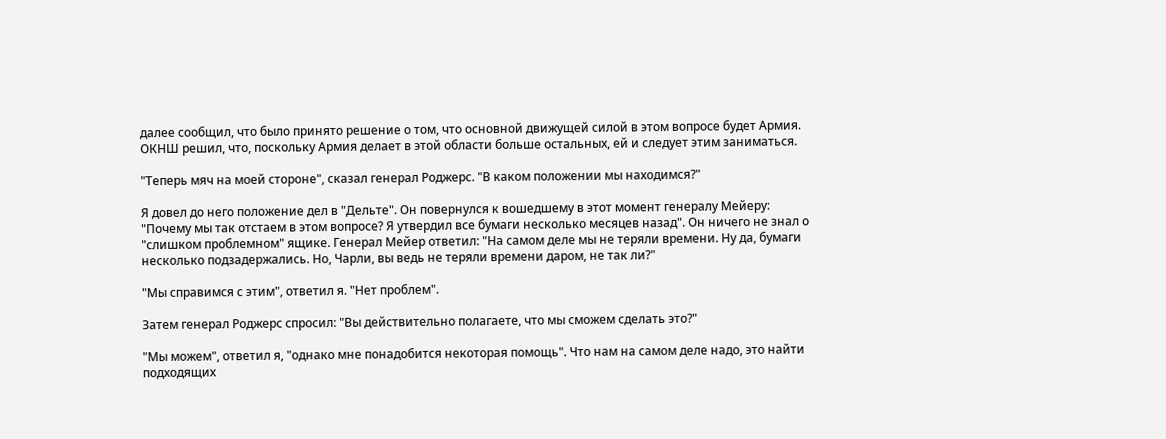далее сообщил, что было принято решение о том, что основной движущей силой в этом вопросе будет Армия. ОКНШ решил, что, поскольку Армия делает в этой области больше остальных, ей и следует этим заниматься.

"Теперь мяч на моей стороне", сказал генерал Роджерс. "В каком положении мы находимся?"

Я довел до него положение дел в "Дельте". Он повернулся к вошедшему в этот момент генералу Мейеру: "Почему мы так отстаем в этом вопросе? Я утвердил все бумаги несколько месяцев назад". Он ничего не знал о "слишком проблемном" ящике. Генерал Мейер ответил: "На самом деле мы не теряли времени. Ну да, бумаги несколько подзадержались. Но, Чарли, вы ведь не теряли времени даром, не так ли?"

"Мы справимся с этим", ответил я. "Нет проблем".

Затем генерал Роджерс спросил: "Вы действительно полагаете, что мы сможем сделать это?"

"Мы можем", ответил я, "однако мне понадобится некоторая помощь". Что нам на самом деле надо, это найти подходящих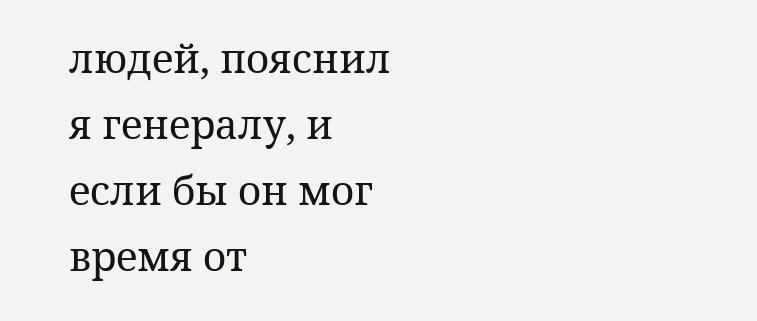людей, пояснил я генералу, и если бы он мог время от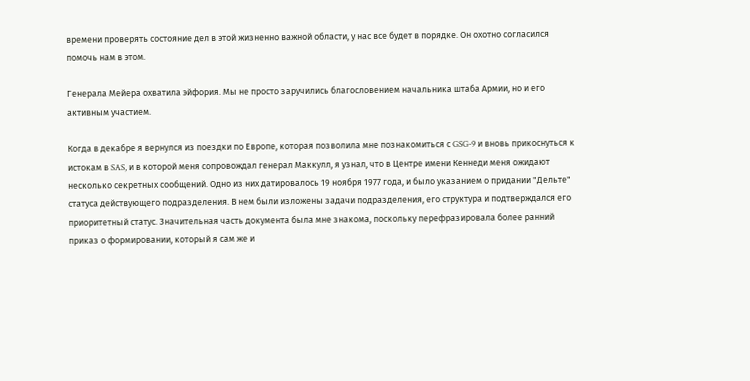времени проверять состояние дел в этой жизненно важной области, у нас все будет в порядке. Он охотно согласился помочь нам в этом.

Генерала Мейера охватила эйфория. Мы не просто заручились благословением начальника штаба Армии, но и его активным участием.

Когда в декабре я вернулся из поездки по Европе, которая позволила мне познакомиться с GSG-9 и вновь прикоснуться к истокам в SAS, и в которой меня сопровождал генерал Маккулл, я узнал, что в Центре имени Кеннеди меня ожидают несколько секретных сообщений. Одно из них датировалось 19 ноября 1977 года, и было указанием о придании "Дельте" статуса действующего подразделения. В нем были изложены задачи подразделения, его структура и подтверждался его приоритетный статус. Значительная часть документа была мне знакома, поскольку перефразировала более ранний приказ о формировании, который я сам же и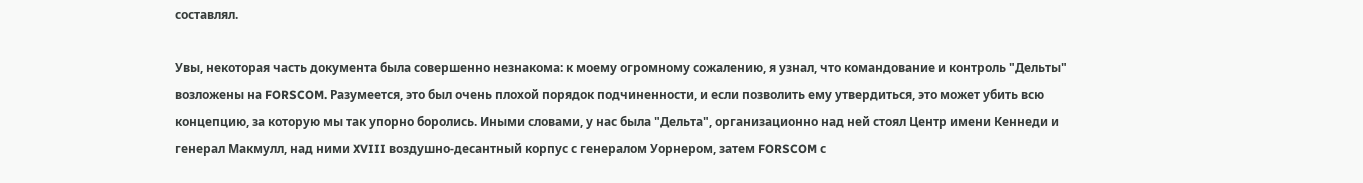составлял.

Увы, некоторая часть документа была совершенно незнакома: к моему огромному сожалению, я узнал, что командование и контроль "Дельты" возложены на FORSCOM. Разумеется, это был очень плохой порядок подчиненности, и если позволить ему утвердиться, это может убить всю концепцию, за которую мы так упорно боролись. Иными словами, у нас была "Дельта", организационно над ней стоял Центр имени Кеннеди и генерал Макмулл, над ними XVIII воздушно-десантный корпус с генералом Уорнером, затем FORSCOM с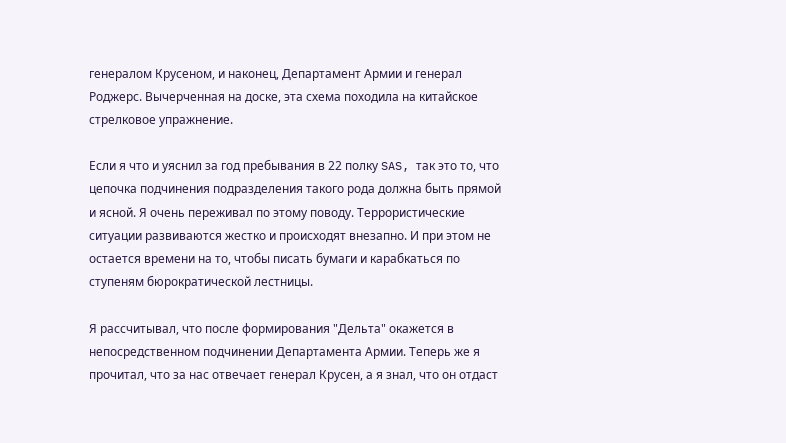генералом Крусеном, и наконец, Департамент Армии и генерал Роджерс. Вычерченная на доске, эта схема походила на китайское стрелковое упражнение.

Если я что и уяснил за год пребывания в 22 полку SAS, так это то, что цепочка подчинения подразделения такого рода должна быть прямой и ясной. Я очень переживал по этому поводу. Террористические ситуации развиваются жестко и происходят внезапно. И при этом не остается времени на то, чтобы писать бумаги и карабкаться по ступеням бюрократической лестницы.

Я рассчитывал, что после формирования "Дельта" окажется в непосредственном подчинении Департамента Армии. Теперь же я прочитал, что за нас отвечает генерал Крусен, а я знал, что он отдаст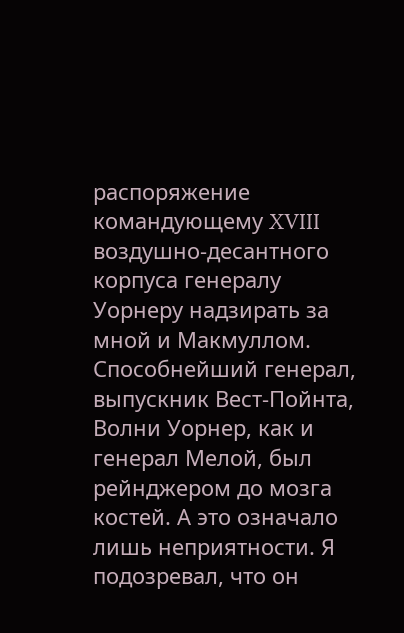распоряжение командующему XVIII воздушно-десантного корпуса генералу Уорнеру надзирать за мной и Макмуллом. Способнейший генерал, выпускник Вест-Пойнта, Волни Уорнер, как и генерал Мелой, был рейнджером до мозга костей. А это означало лишь неприятности. Я подозревал, что он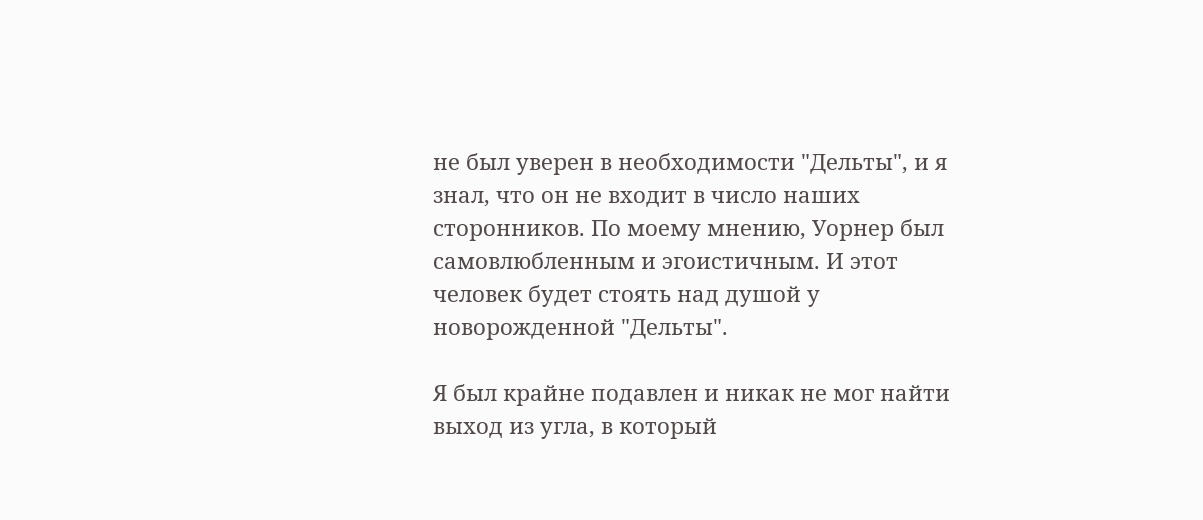не был уверен в необходимости "Дельты", и я знал, что он не входит в число наших сторонников. По моему мнению, Уорнер был самовлюбленным и эгоистичным. И этот человек будет стоять над душой у новорожденной "Дельты".

Я был крайне подавлен и никак не мог найти выход из угла, в который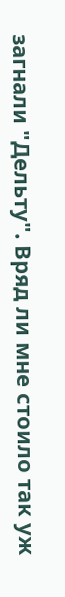загнали "Дельту". Вряд ли мне стоило так уж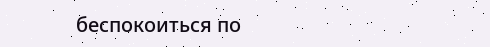беспокоиться по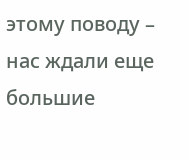этому поводу – нас ждали еще большие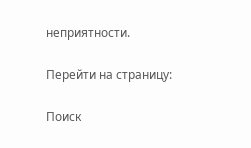неприятности.

Перейти на страницу:

Поиск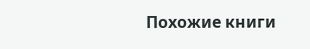Похожие книги